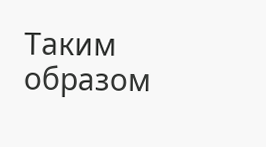Таким образом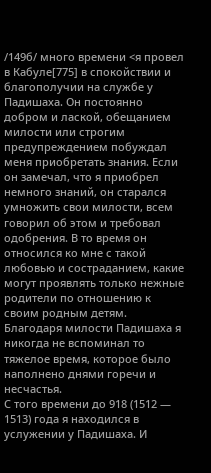/149б/ много времени <я провел в Кабуле[775] в спокойствии и благополучии на службе у Падишаха. Он постоянно добром и лаской, обещанием милости или строгим предупреждением побуждал меня приобретать знания. Если он замечал, что я приобрел немного знаний, он старался умножить свои милости, всем говорил об этом и требовал одобрения. В то время он относился ко мне с такой любовью и состраданием, какие могут проявлять только нежные родители по отношению к своим родным детям. Благодаря милости Падишаха я никогда не вспоминал то тяжелое время, которое было наполнено днями горечи и несчастья.
С того времени до 918 (1512 — 1513) года я находился в услужении у Падишаха. И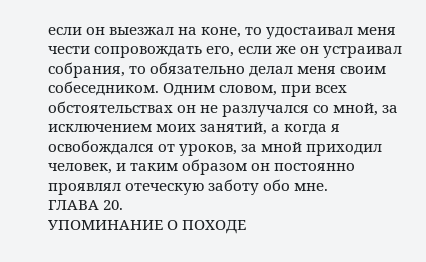если он выезжал на коне, то удостаивал меня чести сопровождать его, если же он устраивал собрания, то обязательно делал меня своим собеседником. Одним словом, при всех обстоятельствах он не разлучался со мной, за исключением моих занятий, а когда я освобождался от уроков, за мной приходил человек, и таким образом он постоянно проявлял отеческую заботу обо мне.
ГЛАВА 20.
УПОМИНАНИЕ О ПОХОДЕ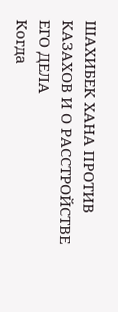ШАХИБЕК ХАНА ПРОТИВ КАЗАХОВ И О РАССТРОЙСТВЕ ЕГО ДЕЛА
Когда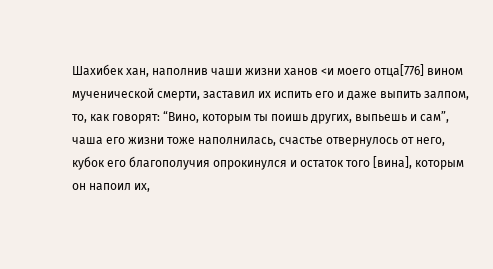Шахибек хан, наполнив чаши жизни ханов <и моего отца[776] вином мученической смерти, заставил их испить его и даже выпить залпом, то, как говорят: “Вино, которым ты поишь других, выпьешь и сам”, чаша его жизни тоже наполнилась, счастье отвернулось от него, кубок его благополучия опрокинулся и остаток того [вина], которым он напоил их,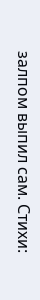залпом выпил сам. Стихи: